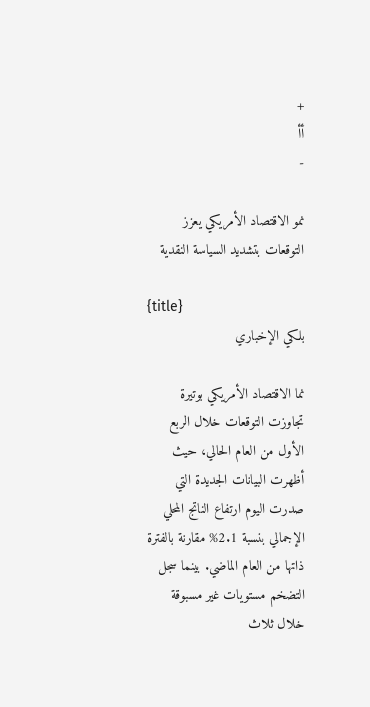+
أأ
-

نمو الاقتصاد الأمريكي يعزز التوقعات بتشديد السياسة النقدية

{title}
بلكي الإخباري

نما الاقتصاد الأمريكي بوتيرة تجاوزت التوقعات خلال الربع الأول من العام الحالي، حيث أظهرت البيانات الجديدة التي صدرت اليوم ارتفاع الناتج المحلي الإجمالي بنسبة 2.1% مقارنة بالفترة ذاتها من العام الماضي. بينما سجل التضخم مستويات غير مسبوقة خلال ثلاث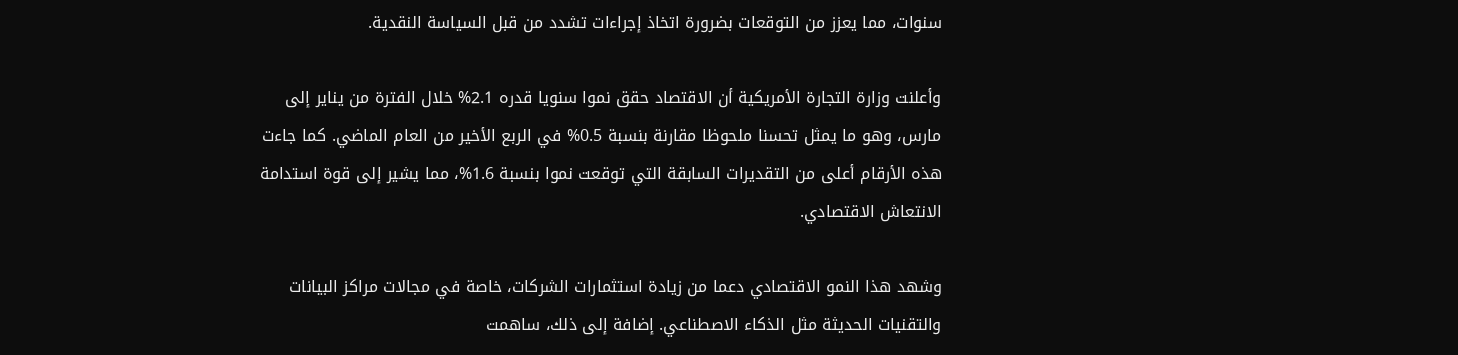سنوات، مما يعزز من التوقعات بضرورة اتخاذ إجراءات تشدد من قبل السياسة النقدية.

وأعلنت وزارة التجارة الأمريكية أن الاقتصاد حقق نموا سنويا قدره 2.1% خلال الفترة من يناير إلى مارس، وهو ما يمثل تحسنا ملحوظا مقارنة بنسبة 0.5% في الربع الأخير من العام الماضي. كما جاءت هذه الأرقام أعلى من التقديرات السابقة التي توقعت نموا بنسبة 1.6%، مما يشير إلى قوة استدامة الانتعاش الاقتصادي.

وشهد هذا النمو الاقتصادي دعما من زيادة استثمارات الشركات، خاصة في مجالات مراكز البيانات والتقنيات الحديثة مثل الذكاء الاصطناعي. إضافة إلى ذلك، ساهمت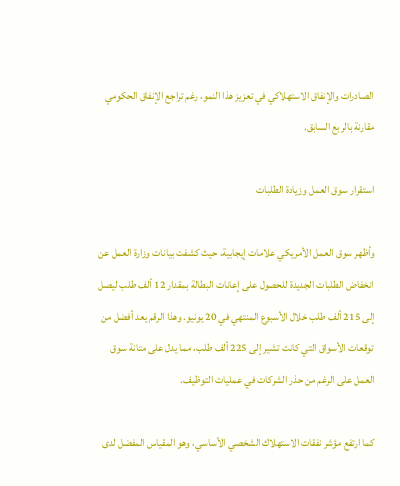الصادرات والإنفاق الاستهلاكي في تعزيز هذا النمو، رغم تراجع الإنفاق الحكومي مقارنة بالربع السابق.

استقرار سوق العمل وزيادة الطلبات

وأظهر سوق العمل الأمريكي علامات إيجابية، حيث كشفت بيانات وزارة العمل عن انخفاض الطلبات الجديدة للحصول على إعانات البطالة بمقدار 12 ألف طلب ليصل إلى 215 ألف طلب خلال الأسبوع المنتهي في 20 يونيو. وهذا الرقم يعد أفضل من توقعات الأسواق التي كانت تشير إلى 225 ألف طلب، مما يدل على متانة سوق العمل على الرغم من حذر الشركات في عمليات التوظيف.

كما ارتفع مؤشر نفقات الاستهلاك الشخصي الأساسي، وهو المقياس المفضل لدى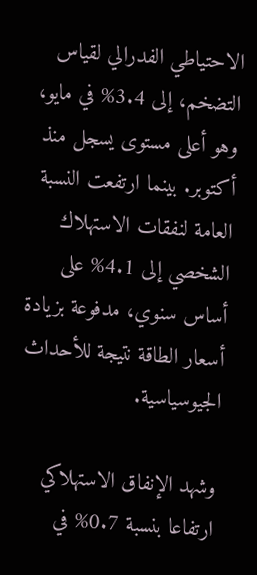الاحتياطي الفدرالي لقياس التضخم، إلى 3.4% في مايو، وهو أعلى مستوى يسجل منذ أكتوبر. بينما ارتفعت النسبة العامة لنفقات الاستهلاك الشخصي إلى 4.1% على أساس سنوي، مدفوعة بزيادة أسعار الطاقة نتيجة للأحداث الجيوسياسية.

وشهد الإنفاق الاستهلاكي ارتفاعا بنسبة 0.7% في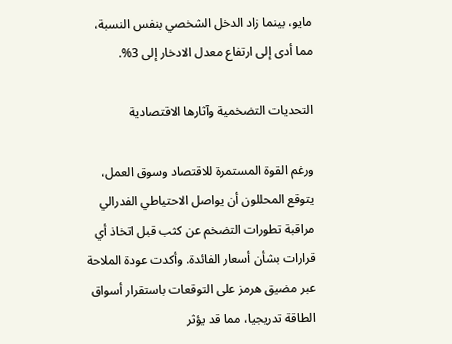مايو، بينما زاد الدخل الشخصي بنفس النسبة، مما أدى إلى ارتفاع معدل الادخار إلى 3%.

التحديات التضخمية وآثارها الاقتصادية

ورغم القوة المستمرة للاقتصاد وسوق العمل، يتوقع المحللون أن يواصل الاحتياطي الفدرالي مراقبة تطورات التضخم عن كثب قبل اتخاذ أي قرارات بشأن أسعار الفائدة. وأكدت عودة الملاحة عبر مضيق هرمز على التوقعات باستقرار أسواق الطاقة تدريجيا، مما قد يؤثر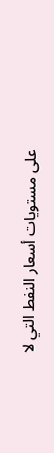على مستويات أسعار النفط التي لا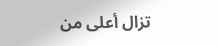تزال أعلى من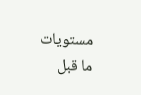مستويات ما قبل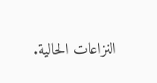النزاعات الحالية.